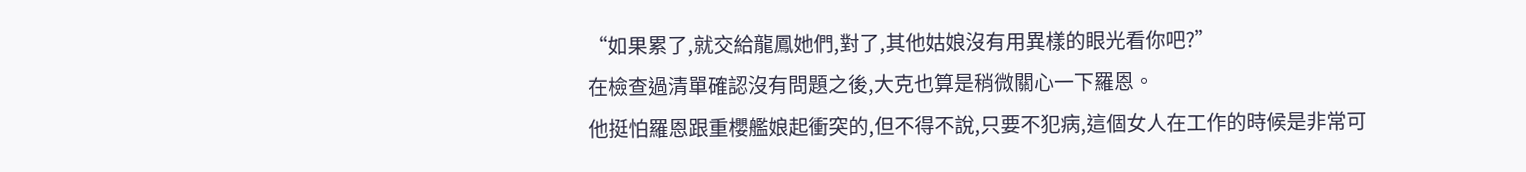“如果累了,就交給龍鳳她們,對了,其他姑娘沒有用異樣的眼光看你吧?”
在檢查過清單確認沒有問題之後,大克也算是稍微關心一下羅恩。
他挺怕羅恩跟重櫻艦娘起衝突的,但不得不說,只要不犯病,這個女人在工作的時候是非常可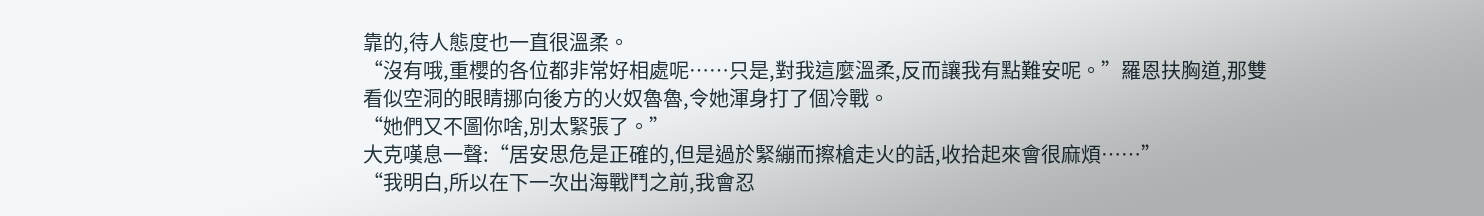靠的,待人態度也一直很溫柔。
“沒有哦,重櫻的各位都非常好相處呢……只是,對我這麼溫柔,反而讓我有點難安呢。”羅恩扶胸道,那雙看似空洞的眼睛挪向後方的火奴魯魯,令她渾身打了個冷戰。
“她們又不圖你啥,別太緊張了。”
大克嘆息一聲:“居安思危是正確的,但是過於緊繃而擦槍走火的話,收拾起來會很麻煩……”
“我明白,所以在下一次出海戰鬥之前,我會忍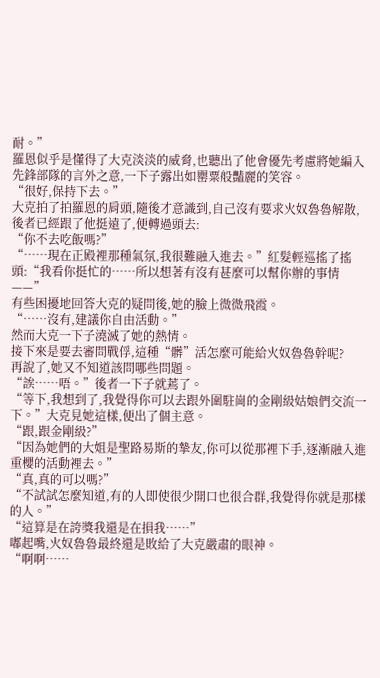耐。”
羅恩似乎是懂得了大克淡淡的威脅,也聽出了他會優先考慮將她編入先鋒部隊的言外之意,一下子露出如罌粟般豔麗的笑容。
“很好,保持下去。”
大克拍了拍羅恩的肩頭,隨後才意識到,自己沒有要求火奴魯魯解散,後者已經跟了他挺遠了,便轉過頭去:
“你不去吃飯嗎?”
“……現在正殿裡那種氣氛,我很難融入進去。”紅髮輕巡搖了搖頭:“我看你挺忙的……所以想著有沒有甚麼可以幫你辦的事情——”
有些困擾地回答大克的疑問後,她的臉上微微飛霞。
“……沒有,建議你自由活動。”
然而大克一下子澆滅了她的熱情。
接下來是要去審問戰俘,這種“髒”活怎麼可能給火奴魯魯幹呢?
再說了,她又不知道該問哪些問題。
“誒……唔。”後者一下子就蔫了。
“等下,我想到了,我覺得你可以去跟外圍駐崗的金剛級姑娘們交流一下。”大克見她這樣,便出了個主意。
“跟,跟金剛級?”
“因為她們的大姐是聖路易斯的摯友,你可以從那裡下手,逐漸融入進重櫻的活動裡去。”
“真,真的可以嗎?”
“不試試怎麼知道,有的人即使很少開口也很合群,我覺得你就是那樣的人。”
“這算是在誇獎我還是在損我……”
嘟起嘴,火奴魯魯最終還是敗給了大克嚴肅的眼神。
“啊啊……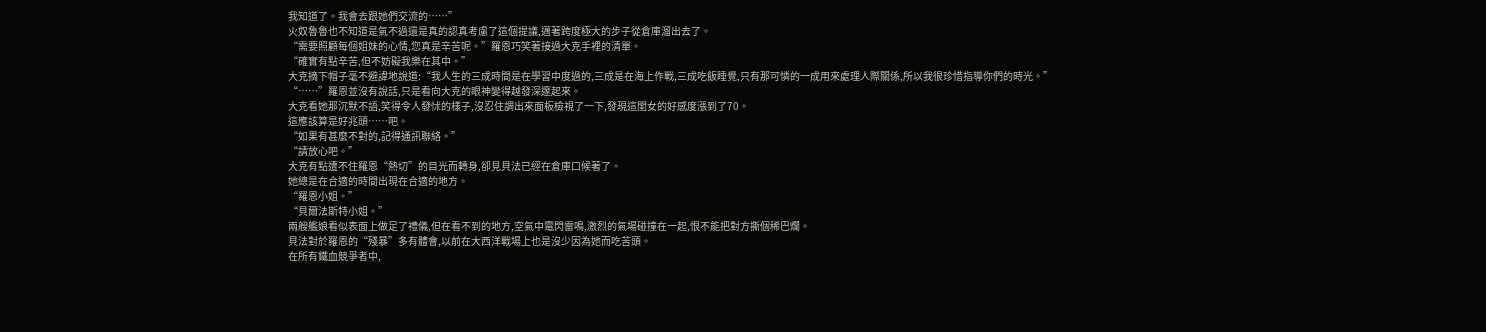我知道了。我會去跟她們交流的……”
火奴魯魯也不知道是氣不過還是真的認真考慮了這個提議,邁著跨度極大的步子從倉庫溜出去了。
“需要照顧每個姐妹的心情,您真是辛苦呢。”羅恩巧笑著接過大克手裡的清單。
“確實有點辛苦,但不妨礙我樂在其中。”
大克摘下帽子毫不避諱地說道:“我人生的三成時間是在學習中度過的,三成是在海上作戰,三成吃飯睡覺,只有那可憐的一成用來處理人際關係,所以我很珍惜指導你們的時光。”
“……”羅恩並沒有說話,只是看向大克的眼神變得越發深邃起來。
大克看她那沉默不語,笑得令人發怵的樣子,沒忍住調出來面板檢視了一下,發現這閨女的好感度漲到了70。
這應該算是好兆頭……吧。
“如果有甚麼不對的,記得通訊聯絡。”
“請放心吧。”
大克有點遭不住羅恩“熱切”的目光而轉身,卻見貝法已經在倉庫口候著了。
她總是在合適的時間出現在合適的地方。
“羅恩小姐。”
“貝爾法斯特小姐。”
兩艘艦娘看似表面上做足了禮儀,但在看不到的地方,空氣中電閃雷鳴,激烈的氣場碰撞在一起,恨不能把對方撕個稀巴爛。
貝法對於羅恩的“殘暴”多有體會,以前在大西洋戰場上也是沒少因為她而吃苦頭。
在所有鐵血競爭者中,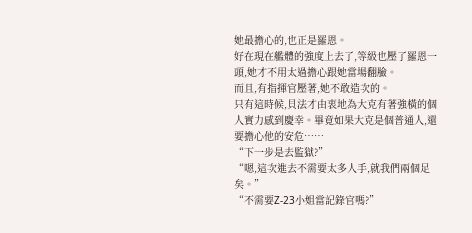她最擔心的,也正是羅恩。
好在現在艦體的強度上去了,等級也壓了羅恩一頭,她才不用太過擔心跟她當場翻臉。
而且,有指揮官壓著,她不敢造次的。
只有這時候,貝法才由衷地為大克有著強橫的個人實力感到慶幸。畢竟如果大克是個普通人,還要擔心他的安危……
“下一步是去監獄?”
“嗯,這次進去不需要太多人手,就我們兩個足矣。”
“不需要Z-23小姐當記錄官嗎?”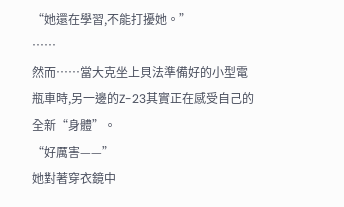“她還在學習,不能打擾她。”
……
然而……當大克坐上貝法準備好的小型電瓶車時,另一邊的Z-23其實正在感受自己的全新“身體”。
“好厲害——”
她對著穿衣鏡中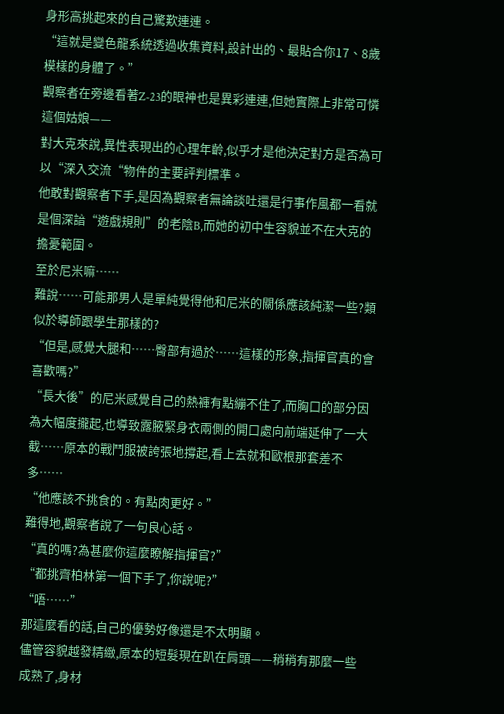身形高挑起來的自己驚歎連連。
“這就是變色龍系統透過收集資料,設計出的、最貼合你17、8歲模樣的身體了。”
觀察者在旁邊看著Z-23的眼神也是異彩連連,但她實際上非常可憐這個姑娘——
對大克來說,異性表現出的心理年齡,似乎才是他決定對方是否為可以“深入交流“物件的主要評判標準。
他敢對觀察者下手,是因為觀察者無論談吐還是行事作風都一看就是個深諳“遊戲規則”的老陰B,而她的初中生容貌並不在大克的擔憂範圍。
至於尼米嘛……
難說……可能那男人是單純覺得他和尼米的關係應該純潔一些?類似於導師跟學生那樣的?
“但是,感覺大腿和……臀部有過於……這樣的形象,指揮官真的會喜歡嗎?”
“長大後”的尼米感覺自己的熱褲有點繃不住了,而胸口的部分因為大幅度攏起,也導致露腋緊身衣兩側的開口處向前端延伸了一大截……原本的戰鬥服被誇張地撐起,看上去就和歐根那套差不多……
“他應該不挑食的。有點肉更好。”
難得地,觀察者說了一句良心話。
“真的嗎?為甚麼你這麼瞭解指揮官?”
“都挑齊柏林第一個下手了,你說呢?”
“唔……”
那這麼看的話,自己的優勢好像還是不太明顯。
儘管容貌越發精緻,原本的短髮現在趴在肩頭——稍稍有那麼一些成熟了,身材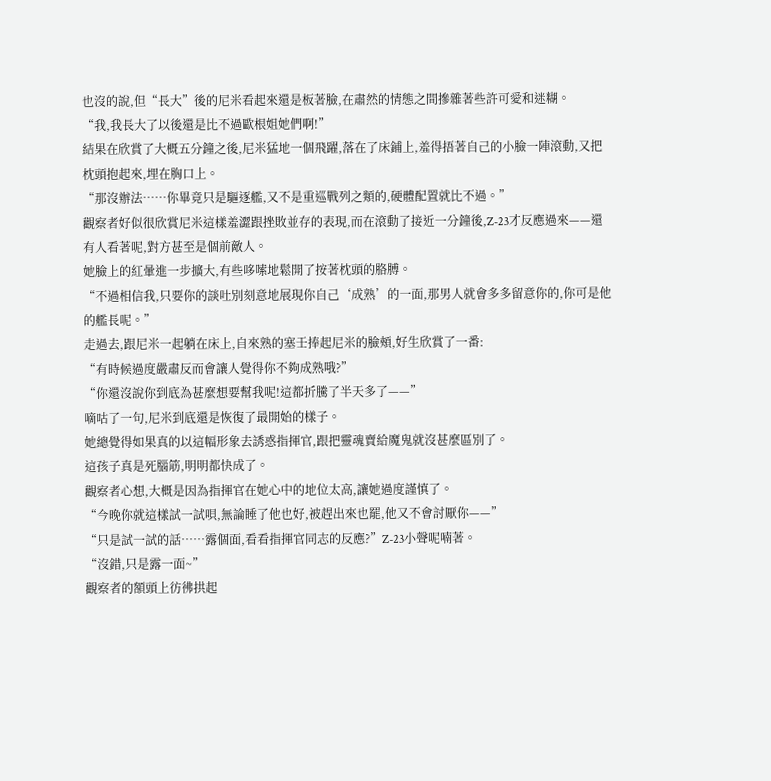也沒的說,但“長大”後的尼米看起來還是板著臉,在肅然的情態之間摻雜著些許可愛和迷糊。
“我,我長大了以後還是比不過歐根姐她們啊!”
結果在欣賞了大概五分鐘之後,尼米猛地一個飛躍,落在了床鋪上,羞得捂著自己的小臉一陣滾動,又把枕頭抱起來,埋在胸口上。
“那沒辦法……你畢竟只是驅逐艦,又不是重巡戰列之類的,硬體配置就比不過。”
觀察者好似很欣賞尼米這樣羞澀跟挫敗並存的表現,而在滾動了接近一分鐘後,Z-23才反應過來——還有人看著呢,對方甚至是個前敵人。
她臉上的紅暈進一步擴大,有些哆嗦地鬆開了按著枕頭的胳膊。
“不過相信我,只要你的談吐別刻意地展現你自己‘成熟’的一面,那男人就會多多留意你的,你可是他的艦長呢。”
走過去,跟尼米一起躺在床上,自來熟的塞壬捧起尼米的臉頰,好生欣賞了一番:
“有時候過度嚴肅反而會讓人覺得你不夠成熟哦?”
“你還沒說你到底為甚麼想要幫我呢!這都折騰了半天多了——”
嘀咕了一句,尼米到底還是恢復了最開始的樣子。
她總覺得如果真的以這幅形象去誘惑指揮官,跟把靈魂賣給魔鬼就沒甚麼區別了。
這孩子真是死腦筋,明明都快成了。
觀察者心想,大概是因為指揮官在她心中的地位太高,讓她過度謹慎了。
“今晚你就這樣試一試唄,無論睡了他也好,被趕出來也罷,他又不會討厭你——”
“只是試一試的話……露個面,看看指揮官同志的反應?”Z-23小聲呢喃著。
“沒錯,只是露一面~”
觀察者的額頭上彷彿拱起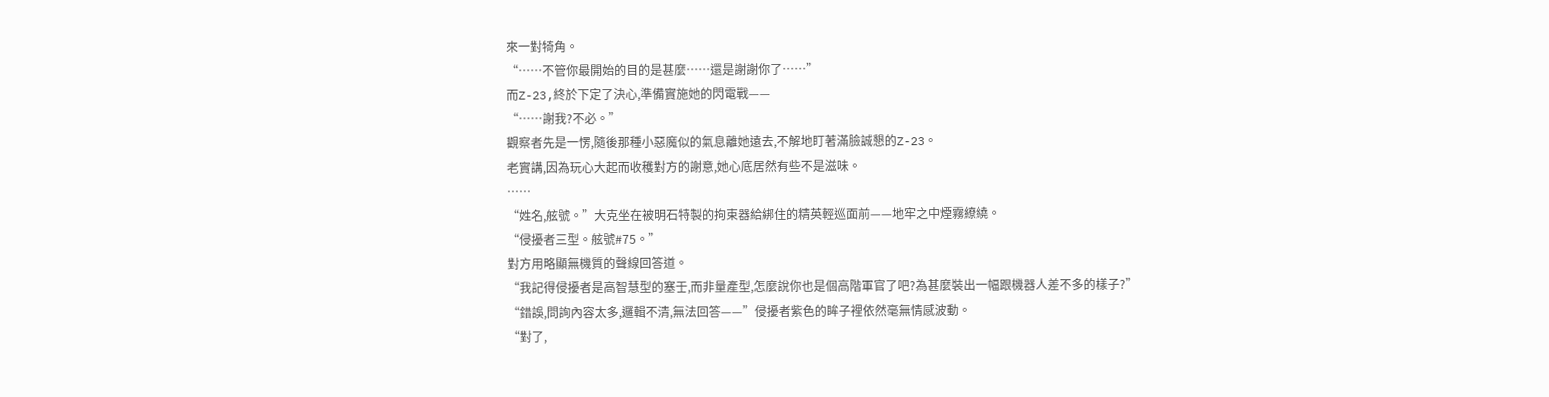來一對犄角。
“……不管你最開始的目的是甚麼……還是謝謝你了……”
而Z-23,終於下定了決心,準備實施她的閃電戰——
“……謝我?不必。”
觀察者先是一愣,隨後那種小惡魔似的氣息離她遠去,不解地盯著滿臉誠懇的Z-23。
老實講,因為玩心大起而收穫對方的謝意,她心底居然有些不是滋味。
……
“姓名,舷號。”大克坐在被明石特製的拘束器給綁住的精英輕巡面前——地牢之中煙霧繚繞。
“侵擾者三型。舷號#75。”
對方用略顯無機質的聲線回答道。
“我記得侵擾者是高智慧型的塞壬,而非量產型,怎麼說你也是個高階軍官了吧?為甚麼裝出一幅跟機器人差不多的樣子?”
“錯誤,問詢內容太多,邏輯不清,無法回答——”侵擾者紫色的眸子裡依然毫無情感波動。
“對了,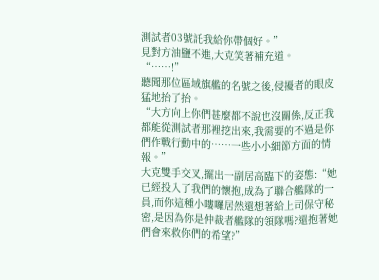測試者03號託我給你帶個好。”
見對方油鹽不進,大克笑著補充道。
“……!”
聽聞那位區域旗艦的名號之後,侵擾者的眼皮猛地抬了抬。
“大方向上你們甚麼都不說也沒關係,反正我都能從測試者那裡挖出來,我需要的不過是你們作戰行動中的……一些小小細節方面的情報。”
大克雙手交叉,擺出一副居高臨下的姿態:“她已經投入了我們的懷抱,成為了聯合艦隊的一員,而你這種小嘍囉居然還想著給上司保守秘密,是因為你是仲裁者艦隊的領隊嗎?還抱著她們會來救你們的希望?”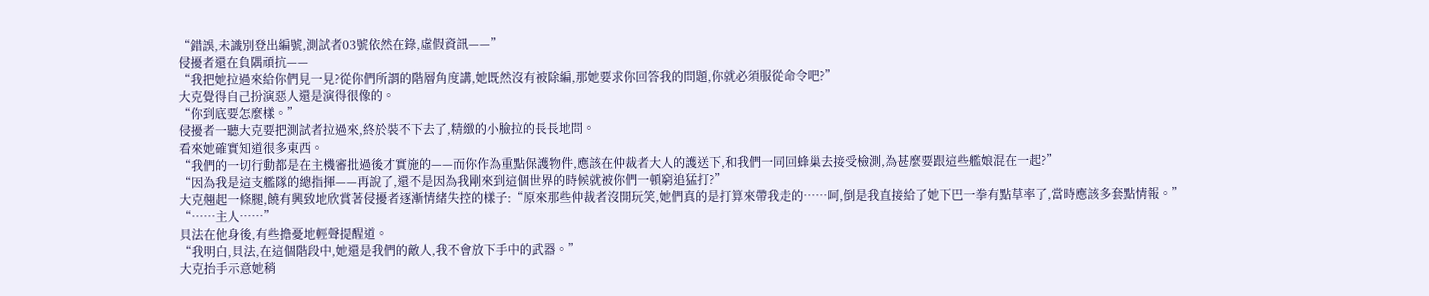“錯誤,未識別登出編號,測試者03號依然在錄,虛假資訊——”
侵擾者還在負隅頑抗——
“我把她拉過來給你們見一見?從你們所謂的階層角度講,她既然沒有被除編,那她要求你回答我的問題,你就必須服從命令吧?”
大克覺得自己扮演惡人還是演得很像的。
“你到底要怎麼樣。”
侵擾者一聽大克要把測試者拉過來,終於裝不下去了,精緻的小臉拉的長長地問。
看來她確實知道很多東西。
“我們的一切行動都是在主機審批過後才實施的——而你作為重點保護物件,應該在仲裁者大人的護送下,和我們一同回蜂巢去接受檢測,為甚麼要跟這些艦娘混在一起?”
“因為我是這支艦隊的總指揮——再說了,還不是因為我剛來到這個世界的時候就被你們一頓窮追猛打?”
大克翹起一條腿,饒有興致地欣賞著侵擾者逐漸情緒失控的樣子:“原來那些仲裁者沒開玩笑,她們真的是打算來帶我走的……呵,倒是我直接給了她下巴一拳有點草率了,當時應該多套點情報。”
“……主人……”
貝法在他身後,有些擔憂地輕聲提醒道。
“我明白,貝法,在這個階段中,她還是我們的敵人,我不會放下手中的武器。”
大克抬手示意她稍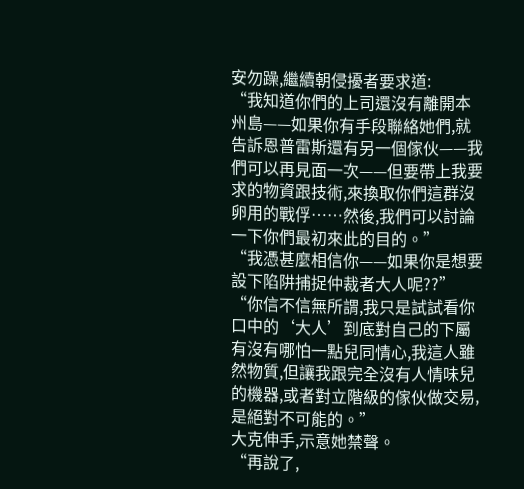安勿躁,繼續朝侵擾者要求道:
“我知道你們的上司還沒有離開本州島——如果你有手段聯絡她們,就告訴恩普雷斯還有另一個傢伙——我們可以再見面一次——但要帶上我要求的物資跟技術,來換取你們這群沒卵用的戰俘……然後,我們可以討論一下你們最初來此的目的。”
“我憑甚麼相信你——如果你是想要設下陷阱捕捉仲裁者大人呢??”
“你信不信無所謂,我只是試試看你口中的‘大人’到底對自己的下屬有沒有哪怕一點兒同情心,我這人雖然物質,但讓我跟完全沒有人情味兒的機器,或者對立階級的傢伙做交易,是絕對不可能的。”
大克伸手,示意她禁聲。
“再說了,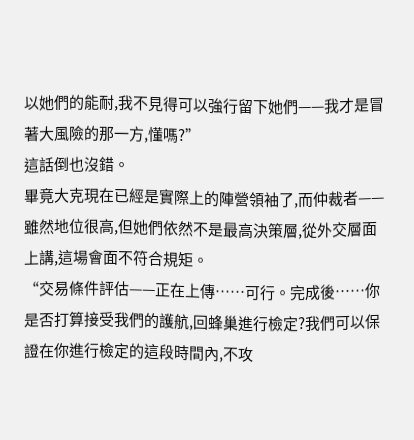以她們的能耐,我不見得可以強行留下她們——我才是冒著大風險的那一方,懂嗎?”
這話倒也沒錯。
畢竟大克現在已經是實際上的陣營領袖了,而仲裁者——雖然地位很高,但她們依然不是最高決策層,從外交層面上講,這場會面不符合規矩。
“交易條件評估——正在上傳……可行。完成後……你是否打算接受我們的護航,回蜂巢進行檢定?我們可以保證在你進行檢定的這段時間內,不攻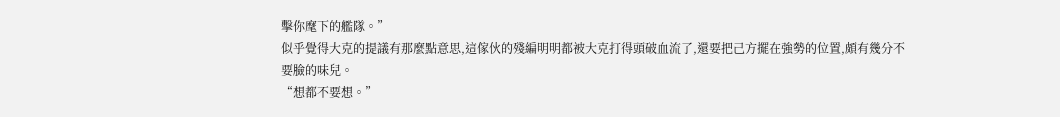擊你麾下的艦隊。”
似乎覺得大克的提議有那麼點意思,這傢伙的殘編明明都被大克打得頭破血流了,還要把己方擺在強勢的位置,頗有幾分不要臉的味兒。
“想都不要想。”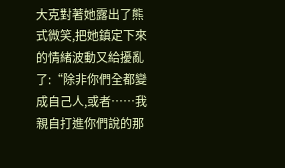大克對著她露出了熊式微笑,把她鎮定下來的情緒波動又給擾亂了:“除非你們全都變成自己人,或者……我親自打進你們說的那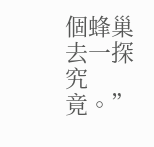個蜂巢去一探究竟。”